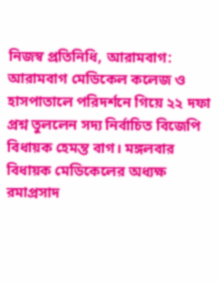নিজস্ব প্রতিনিধি, আরামবাগ: আরামবাগ মেডিকেল কলেজ ও হাসপাতালে পরিদর্শনে গিয়ে ২২ দফা প্রশ্ন তুললেন সদ্য নির্বাচিত বিজেপি বিধায়ক হেমন্ত বাগ। মঙ্গলবার বিধায়ক মেডিকেলের অধ্যক্ষ রমাপ্রসাদ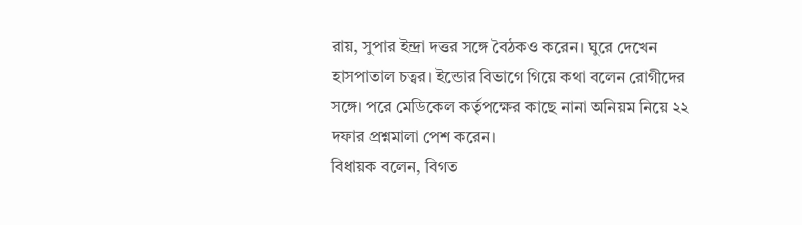রায়, সুপার ইন্দ্রা দত্তর সঙ্গে বৈঠকও করেন। ঘুরে দেখেন হাসপাতাল চত্বর। ইন্ডোর বিভাগে গিয়ে কথা বলেন রোগীদের সঙ্গে। পরে মেডিকেল কর্তৃপক্ষের কাছে নানা অনিয়ম নিয়ে ২২ দফার প্রশ্নমালা পেশ করেন।
বিধায়ক বলেন, বিগত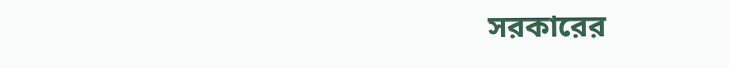সরকারের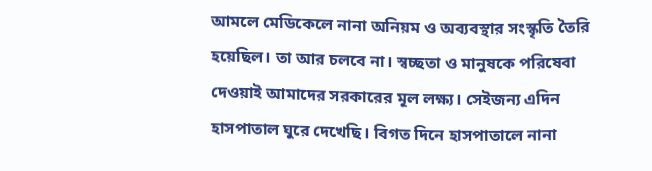আমলে মেডিকেলে নানা অনিয়ম ও অব্যবস্থার সংস্কৃতি তৈরি হয়েছিল। তা আর চলবে না। স্বচ্ছতা ও মানুষকে পরিষেবা দেওয়াই আমাদের সরকারের মূল লক্ষ্য। সেইজন্য এদিন হাসপাতাল ঘুরে দেখেছি। বিগত দিনে হাসপাতালে নানা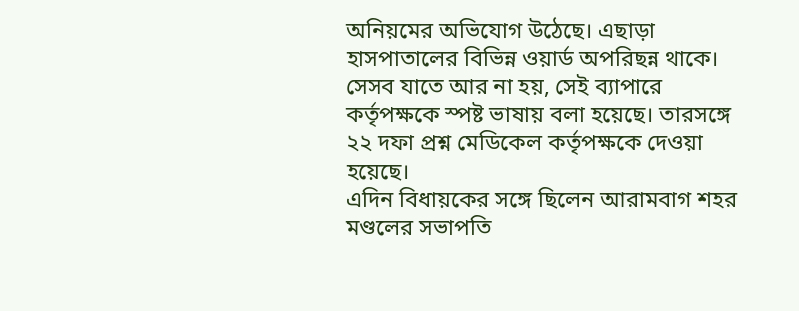অনিয়মের অভিযোগ উঠেছে। এছাড়া হাসপাতালের বিভিন্ন ওয়ার্ড অপরিছন্ন থাকে। সেসব যাতে আর না হয়, সেই ব্যাপারে কর্তৃপক্ষকে স্পষ্ট ভাষায় বলা হয়েছে। তারসঙ্গে ২২ দফা প্রশ্ন মেডিকেল কর্তৃপক্ষকে দেওয়া হয়েছে।
এদিন বিধায়কের সঙ্গে ছিলেন আরামবাগ শহর মণ্ডলের সভাপতি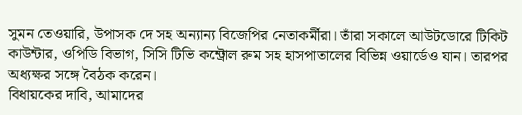সুমন তেওয়ারি, উপাসক দে সহ অন্যান্য বিজেপির নেতাকর্মীরা। তাঁরা সকালে আউটডোরে টিকিট কাউন্টার, ওপিডি বিভাগ, সিসি টিভি কন্ট্রোল রুম সহ হাসপাতালের বিভিন্ন ওয়ার্ডেও যান। তারপর অধ্যক্ষর সঙ্গে বৈঠক করেন।
বিধায়কের দাবি, আমাদের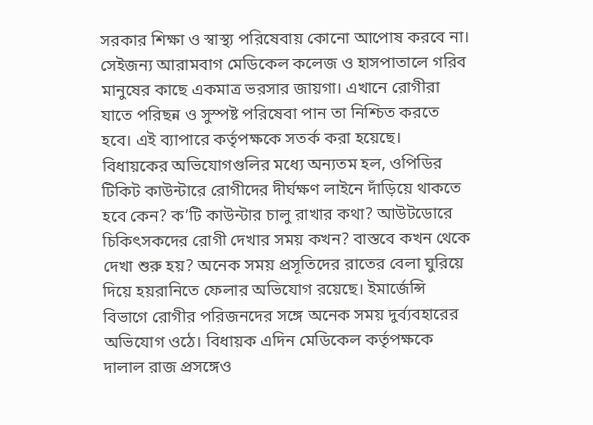সরকার শিক্ষা ও স্বাস্থ্য পরিষেবায় কোনো আপোষ করবে না। সেইজন্য আরামবাগ মেডিকেল কলেজ ও হাসপাতালে গরিব মানুষের কাছে একমাত্র ভরসার জায়গা। এখানে রোগীরা যাতে পরিছন্ন ও সুস্পষ্ট পরিষেবা পান তা নিশ্চিত করতে হবে। এই ব্যাপারে কর্তৃপক্ষকে সতর্ক করা হয়েছে।
বিধায়কের অভিযোগগুলির মধ্যে অন্যতম হল, ওপিডির টিকিট কাউন্টারে রোগীদের দীর্ঘক্ষণ লাইনে দাঁড়িয়ে থাকতে হবে কেন? ক’টি কাউন্টার চালু রাখার কথা? আউটডোরে চিকিৎসকদের রোগী দেখার সময় কখন? বাস্তবে কখন থেকে দেখা শুরু হয়? অনেক সময় প্রসূতিদের রাতের বেলা ঘুরিয়ে দিয়ে হয়রানিতে ফেলার অভিযোগ রয়েছে। ইমার্জেন্সি বিভাগে রোগীর পরিজনদের সঙ্গে অনেক সময় দুর্ব্যবহারের অভিযোগ ওঠে। বিধায়ক এদিন মেডিকেল কর্তৃপক্ষকে দালাল রাজ প্রসঙ্গেও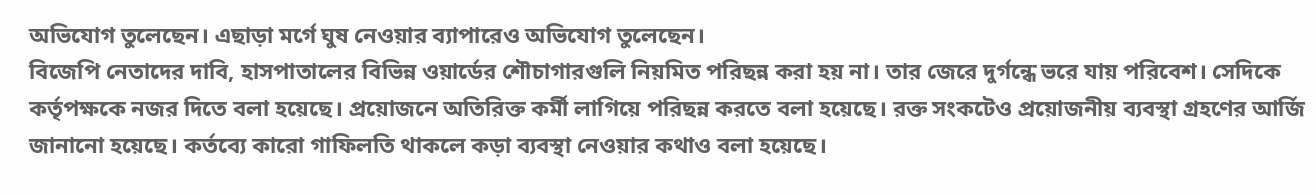অভিযোগ তুলেছেন। এছাড়া মর্গে ঘুষ নেওয়ার ব্যাপারেও অভিযোগ তুলেছেন।
বিজেপি নেতাদের দাবি, হাসপাতালের বিভিন্ন ওয়ার্ডের শৌচাগারগুলি নিয়মিত পরিছন্ন করা হয় না। তার জেরে দুর্গন্ধে ভরে যায় পরিবেশ। সেদিকে কর্তৃপক্ষকে নজর দিতে বলা হয়েছে। প্রয়োজনে অতিরিক্ত কর্মী লাগিয়ে পরিছন্ন করতে বলা হয়েছে। রক্ত সংকটেও প্রয়োজনীয় ব্যবস্থা গ্রহণের আর্জি জানানো হয়েছে। কর্তব্যে কারো গাফিলতি থাকলে কড়া ব্যবস্থা নেওয়ার কথাও বলা হয়েছে।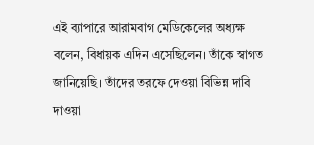এই ব্যাপারে আরামবাগ মেডিকেলের অধ্যক্ষ বলেন, বিধায়ক এদিন এসেছিলেন। তাঁকে স্বাগত জানিয়েছি। তাঁদের তরফে দেওয়া বিভিন্ন দাবি দাওয়া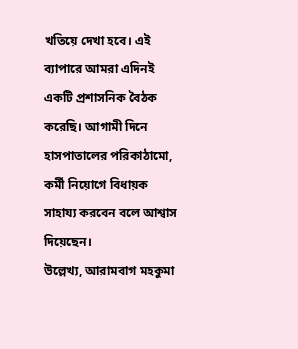খতিয়ে দেখা হবে। এই ব্যাপারে আমরা এদিনই একটি প্রশাসনিক বৈঠক করেছি। আগামী দিনে হাসপাতালের পরিকাঠামো, কর্মী নিয়োগে বিধায়ক সাহায্য করবেন বলে আশ্বাস দিয়েছেন।
উল্লেখ্য, আরামবাগ মহকুমা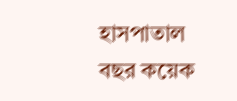হাসপাতাল বছর কয়েক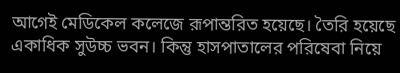আগেই মেডিকেল কলেজে রূপান্তরিত হয়েছে। তৈরি হয়েছে একাধিক সুউচ্চ ভবন। কিন্তু হাসপাতালের পরিষেবা নিয়ে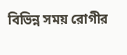বিভিন্ন সময় রোগীর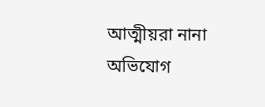আত্মীয়রা নানা অভিযোগ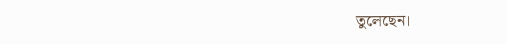তুলেছেন।